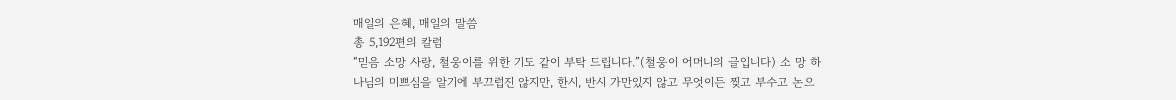매일의 은혜, 매일의 말씀
총 5,192편의 칼럼
“믿음 소망 사랑, 철웅이를 위한 기도 같이 부탁 드립니다.”(철웅이 어머니의 글입니다) 소 망 하나님의 미쁘심을 알기에 부끄럽진 않지만, 한시, 반시 가만있지 않고 무엇이든 찢고 부수고 논으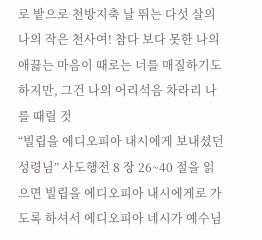로 밭으로 천방지축 날 뛰는 다섯 살의 나의 작은 천사여! 참다 보다 못한 나의 애끓는 마음이 때로는 너를 매질하기도 하지만, 그건 나의 어리석음 차라리 나를 때릴 것
“빌립을 에디오피아 내시에게 보내셨던 성령님” 사도행전 8 장 26~40 절을 읽으면 빌립을 에디오피아 내시에게로 가도록 하셔서 에디오피아 네시가 예수님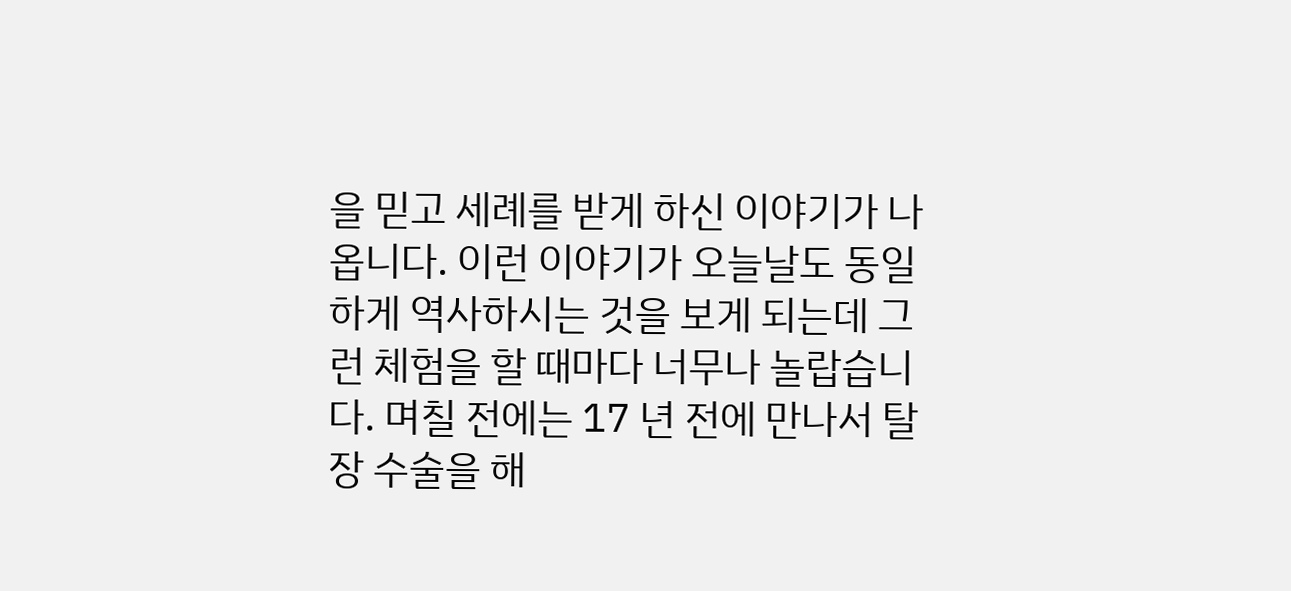을 믿고 세례를 받게 하신 이야기가 나옵니다. 이런 이야기가 오늘날도 동일하게 역사하시는 것을 보게 되는데 그런 체험을 할 때마다 너무나 놀랍습니다. 며칠 전에는 17 년 전에 만나서 탈장 수술을 해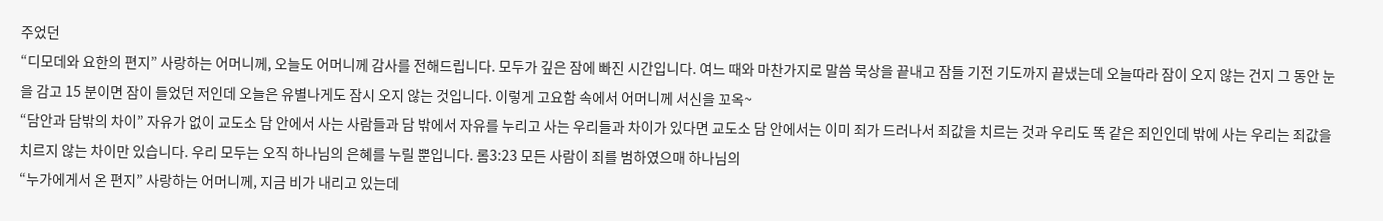주었던
“디모데와 요한의 편지” 사랑하는 어머니께, 오늘도 어머니께 감사를 전해드립니다. 모두가 깊은 잠에 빠진 시간입니다. 여느 때와 마찬가지로 말씀 묵상을 끝내고 잠들 기전 기도까지 끝냈는데 오늘따라 잠이 오지 않는 건지 그 동안 눈을 감고 15 분이면 잠이 들었던 저인데 오늘은 유별나게도 잠시 오지 않는 것입니다. 이렇게 고요함 속에서 어머니께 서신을 꼬옥~
“담안과 담밖의 차이” 자유가 없이 교도소 담 안에서 사는 사람들과 담 밖에서 자유를 누리고 사는 우리들과 차이가 있다면 교도소 담 안에서는 이미 죄가 드러나서 죄값을 치르는 것과 우리도 똑 같은 죄인인데 밖에 사는 우리는 죄값을 치르지 않는 차이만 있습니다. 우리 모두는 오직 하나님의 은혜를 누릴 뿐입니다. 롬3:23 모든 사람이 죄를 범하였으매 하나님의
“누가에게서 온 편지” 사랑하는 어머니께, 지금 비가 내리고 있는데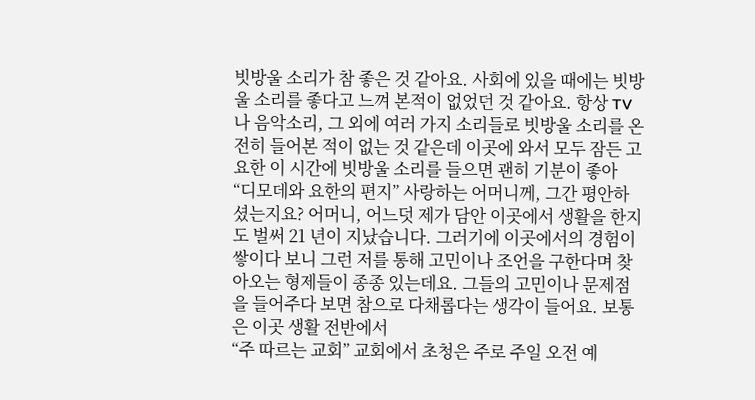빗방울 소리가 참 좋은 것 같아요. 사회에 있을 때에는 빗방울 소리를 좋다고 느껴 본적이 없었던 것 같아요. 항상 TV나 음악소리, 그 외에 여러 가지 소리들로 빗방울 소리를 온전히 들어본 적이 없는 것 같은데 이곳에 와서 모두 잠든 고요한 이 시간에 빗방울 소리를 들으면 괜히 기분이 좋아
“디모데와 요한의 편지” 사랑하는 어머니께, 그간 평안하셨는지요? 어머니, 어느덧 제가 담안 이곳에서 생활을 한지도 벌써 21 년이 지났습니다. 그러기에 이곳에서의 경험이 쌓이다 보니 그런 저를 통해 고민이나 조언을 구한다며 찾아오는 형제들이 종종 있는데요. 그들의 고민이나 문제점을 들어주다 보면 참으로 다채롭다는 생각이 들어요. 보통은 이곳 생활 전반에서
“주 따르는 교회” 교회에서 초청은 주로 주일 오전 예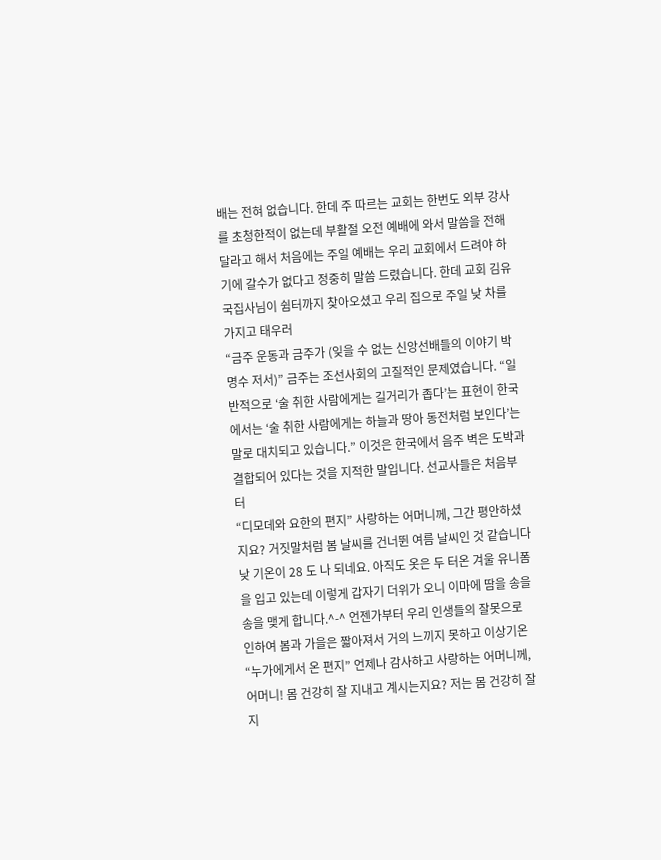배는 전혀 없습니다. 한데 주 따르는 교회는 한번도 외부 강사를 초청한적이 없는데 부활절 오전 예배에 와서 말씀을 전해달라고 해서 처음에는 주일 예배는 우리 교회에서 드려야 하기에 갈수가 없다고 정중히 말씀 드렸습니다. 한데 교회 김유국집사님이 쉼터까지 찾아오셨고 우리 집으로 주일 낮 차를 가지고 태우러
“금주 운동과 금주가 (잊을 수 없는 신앙선배들의 이야기 박명수 저서)” 금주는 조선사회의 고질적인 문제였습니다. “일반적으로 ‘술 취한 사람에게는 길거리가 좁다’는 표현이 한국에서는 ‘술 취한 사람에게는 하늘과 땅아 동전처럼 보인다’는 말로 대치되고 있습니다.” 이것은 한국에서 음주 벽은 도박과 결합되어 있다는 것을 지적한 말입니다. 선교사들은 처음부터
“디모데와 요한의 편지” 사랑하는 어머니께, 그간 평안하셨지요? 거짓말처럼 봄 날씨를 건너뛴 여름 날씨인 것 같습니다 낮 기온이 28 도 나 되네요. 아직도 옷은 두 터온 겨울 유니폼을 입고 있는데 이렇게 갑자기 더위가 오니 이마에 땀을 송을 송을 맺게 합니다.^-^ 언젠가부터 우리 인생들의 잘못으로 인하여 봄과 가을은 짧아져서 거의 느끼지 못하고 이상기온
“누가에게서 온 편지” 언제나 감사하고 사랑하는 어머니께, 어머니! 몸 건강히 잘 지내고 계시는지요? 저는 몸 건강히 잘 지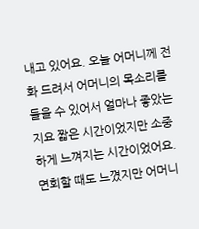내고 있어요. 오늘 어머니께 전화 드려서 어머니의 목소리를 들을 수 있어서 얼마나 좋았는지요 짧은 시간이었지만 소중하게 느껴지는 시간이었어요. 면회할 때도 느꼈지만 어머니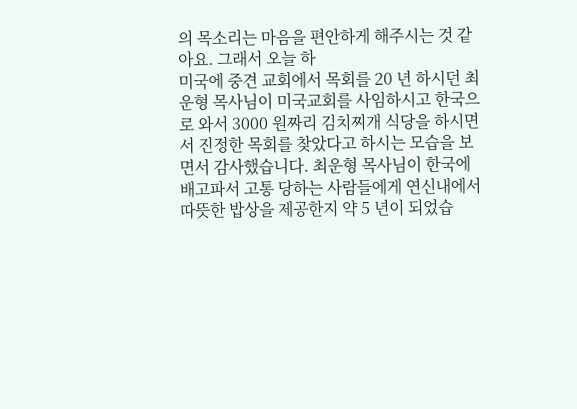의 목소리는 마음을 편안하게 해주시는 것 같아요. 그래서 오늘 하
미국에 중견 교회에서 목회를 20 년 하시던 최운형 목사님이 미국교회를 사임하시고 한국으로 와서 3000 원짜리 김치찌개 식당을 하시면서 진정한 목회를 찾았다고 하시는 모습을 보면서 감사했습니다. 최운형 목사님이 한국에 배고파서 고통 당하는 사람들에게 연신내에서 따뜻한 밥상을 제공한지 약 5 년이 되었습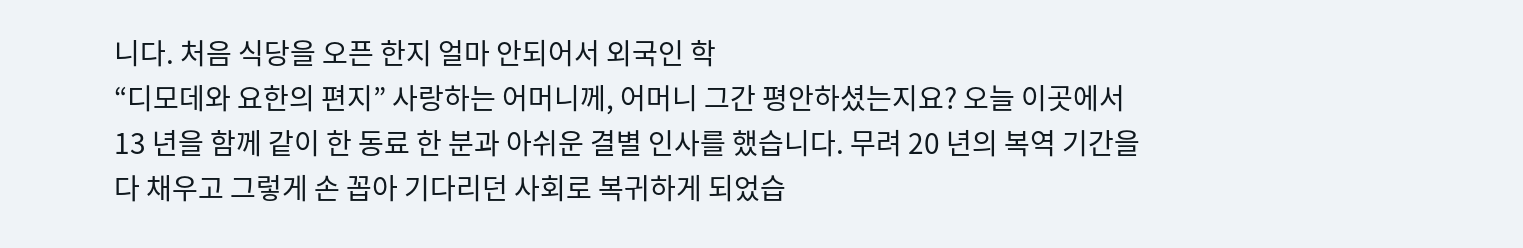니다. 처음 식당을 오픈 한지 얼마 안되어서 외국인 학
“디모데와 요한의 편지” 사랑하는 어머니께, 어머니 그간 평안하셨는지요? 오늘 이곳에서 13 년을 함께 같이 한 동료 한 분과 아쉬운 결별 인사를 했습니다. 무려 20 년의 복역 기간을 다 채우고 그렇게 손 꼽아 기다리던 사회로 복귀하게 되었습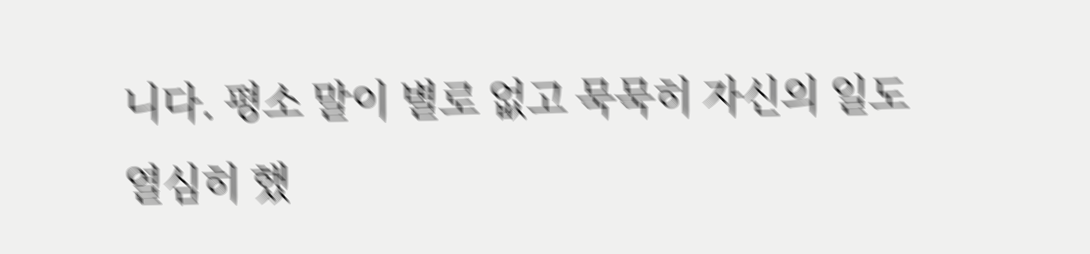니다. 평소 말이 별로 없고 묵묵히 자신의 일도 열심히 했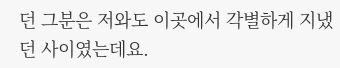던 그분은 저와도 이곳에서 각별하게 지냈던 사이였는데요.